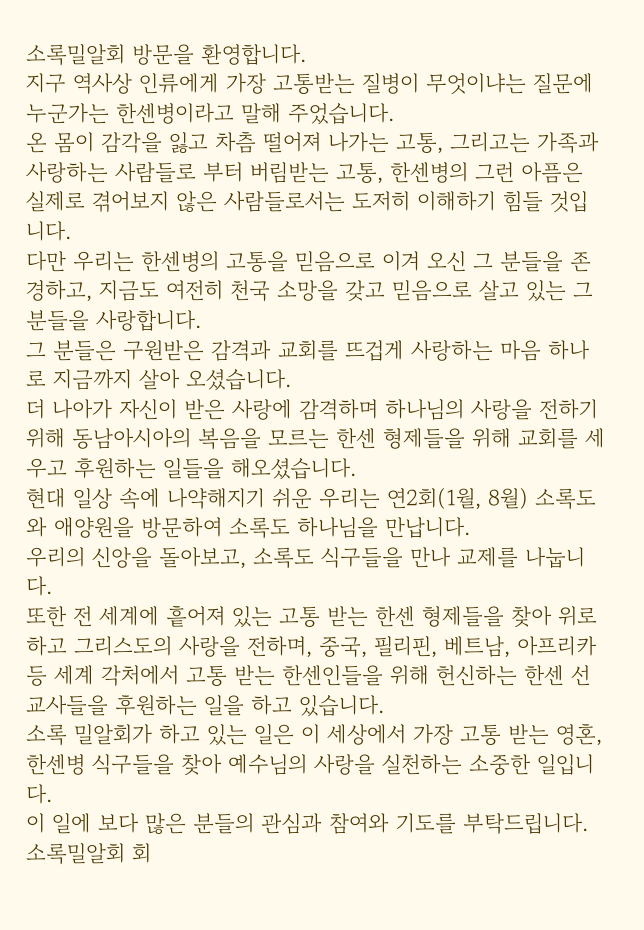소록밀알회 방문을 환영합니다.
지구 역사상 인류에게 가장 고통받는 질병이 무엇이냐는 질문에 누군가는 한센병이라고 말해 주었습니다.
온 몸이 감각을 잃고 차츰 떨어져 나가는 고통, 그리고는 가족과 사랑하는 사람들로 부터 버림받는 고통, 한센병의 그런 아픔은 실제로 겪어보지 않은 사람들로서는 도저히 이해하기 힘들 것입니다.
다만 우리는 한센병의 고통을 믿음으로 이겨 오신 그 분들을 존경하고, 지금도 여전히 천국 소망을 갖고 믿음으로 살고 있는 그 분들을 사랑합니다.
그 분들은 구원받은 감격과 교회를 뜨겁게 사랑하는 마음 하나로 지금까지 살아 오셨습니다.
더 나아가 자신이 받은 사랑에 감격하며 하나님의 사랑을 전하기 위해 동남아시아의 복음을 모르는 한센 형제들을 위해 교회를 세우고 후원하는 일들을 해오셨습니다.
현대 일상 속에 나약해지기 쉬운 우리는 연2회(1월, 8월) 소록도와 애양원을 방문하여 소록도 하나님을 만납니다.
우리의 신앙을 돌아보고, 소록도 식구들을 만나 교제를 나눕니다.
또한 전 세계에 흩어져 있는 고통 받는 한센 형제들을 찾아 위로하고 그리스도의 사랑을 전하며, 중국, 필리핀, 베트남, 아프리카 등 세계 각처에서 고통 받는 한센인들을 위해 헌신하는 한센 선교사들을 후원하는 일을 하고 있습니다.
소록 밀알회가 하고 있는 일은 이 세상에서 가장 고통 받는 영혼, 한센병 식구들을 찾아 예수님의 사랑을 실천하는 소중한 일입니다.
이 일에 보다 많은 분들의 관심과 참여와 기도를 부탁드립니다.
소록밀알회 회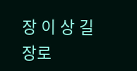장 이 상 길 장로